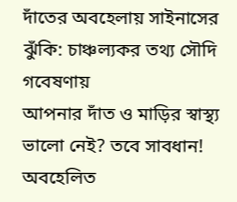দাঁতের অবহেলায় সাইনাসের ঝুঁকি: চাঞ্চল্যকর তথ্য সৌদি গবেষণায়
আপনার দাঁত ও মাড়ির স্বাস্থ্য ভালো নেই? তবে সাবধান! অবহেলিত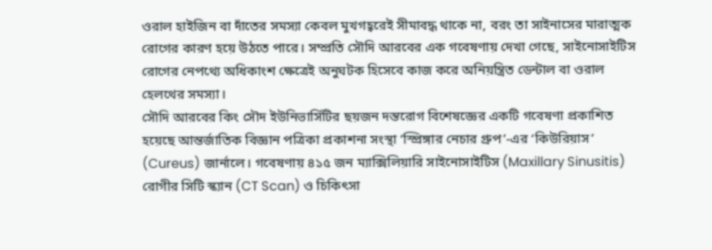ওরাল হাইজিন বা দাঁতের সমস্যা কেবল মুখগহ্বরেই সীমাবদ্ধ থাকে না, বরং তা সাইনাসের মারাত্মক রোগের কারণ হয়ে উঠতে পারে। সম্প্রতি সৌদি আরবের এক গবেষণায় দেখা গেছে, সাইনোসাইটিস রোগের নেপথ্যে অধিকাংশ ক্ষেত্রেই অনুঘটক হিসেবে কাজ করে অনিয়ন্ত্রিত ডেন্টাল বা ওরাল হেলথের সমস্যা।
সৌদি আরবের কিং সৌদ ইউনিভার্সিটির ছয়জন দন্তরোগ বিশেষজ্ঞের একটি গবেষণা প্রকাশিত হয়েছে আন্তর্জাতিক বিজ্ঞান পত্রিকা প্রকাশনা সংস্থা ‘স্প্রিঙ্গার নেচার গ্রুপ’-এর ‘কিউরিয়াস’ (Cureus) জার্নালে। গবেষণায় ৪১৫ জন ম্যাক্সিলিয়ারি সাইনোসাইটিস (Maxillary Sinusitis) রোগীর সিটি স্ক্যান (CT Scan) ও চিকিৎসা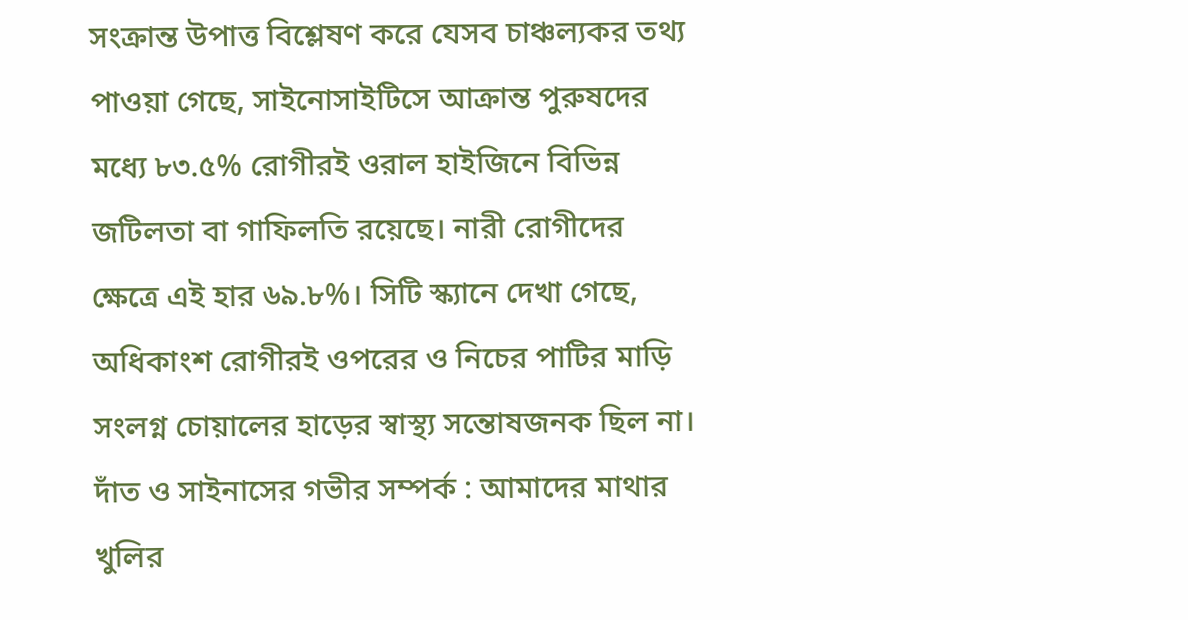সংক্রান্ত উপাত্ত বিশ্লেষণ করে যেসব চাঞ্চল্যকর তথ্য পাওয়া গেছে, সাইনোসাইটিসে আক্রান্ত পুরুষদের মধ্যে ৮৩.৫% রোগীরই ওরাল হাইজিনে বিভিন্ন জটিলতা বা গাফিলতি রয়েছে। নারী রোগীদের ক্ষেত্রে এই হার ৬৯.৮%। সিটি স্ক্যানে দেখা গেছে, অধিকাংশ রোগীরই ওপরের ও নিচের পাটির মাড়ি সংলগ্ন চোয়ালের হাড়ের স্বাস্থ্য সন্তোষজনক ছিল না।
দাঁত ও সাইনাসের গভীর সম্পর্ক : আমাদের মাথার খুলির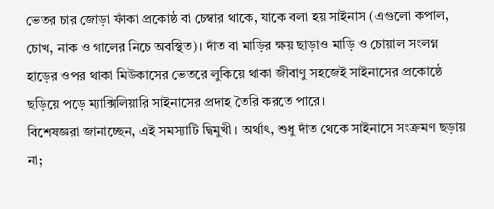ভেতর চার জোড়া ফাঁকা প্রকোষ্ঠ বা চেম্বার থাকে, যাকে বলা হয় সাইনাস (এগুলো কপাল, চোখ, নাক ও গালের নিচে অবস্থিত)। দাঁত বা মাড়ির ক্ষয় ছাড়াও মাড়ি ও চোয়াল সংলগ্ন হাড়ের ওপর থাকা মিউকাসের ভেতরে লুকিয়ে থাকা জীবাণু সহজেই সাইনাসের প্রকোষ্ঠে ছড়িয়ে পড়ে ম্যাক্সিলিয়ারি সাইনাসের প্রদাহ তৈরি করতে পারে।
বিশেষজ্ঞরা জানাচ্ছেন, এই সমস্যাটি দ্বিমুখী। অর্থাৎ, শুধু দাঁত থেকে সাইনাসে সংক্রমণ ছড়ায় না;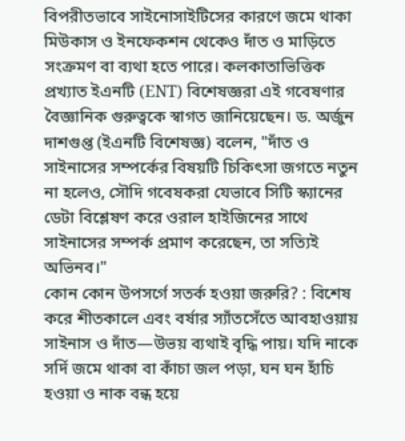বিপরীতভাবে সাইনোসাইটিসের কারণে জমে থাকা মিউকাস ও ইনফেকশন থেকেও দাঁত ও মাড়িতে সংক্রমণ বা ব্যথা হতে পারে। কলকাতাভিত্তিক প্রখ্যাত ইএনটি (ENT) বিশেষজ্ঞরা এই গবেষণার বৈজ্ঞানিক গুরুত্বকে স্বাগত জানিয়েছেন। ড. অর্জুন দাশগুপ্ত (ইএনটি বিশেষজ্ঞ) বলেন, "দাঁত ও সাইনাসের সম্পর্কের বিষয়টি চিকিৎসা জগতে নতুন না হলেও, সৌদি গবেষকরা যেভাবে সিটি স্ক্যানের ডেটা বিশ্লেষণ করে ওরাল হাইজিনের সাথে সাইনাসের সম্পর্ক প্রমাণ করেছেন, তা সত্যিই অভিনব।"
কোন কোন উপসর্গে সতর্ক হওয়া জরুরি? : বিশেষ করে শীতকালে এবং বর্ষার স্যাঁতসেঁতে আবহাওয়ায় সাইনাস ও দাঁত—উভয় ব্যথাই বৃদ্ধি পায়। যদি নাকে সর্দি জমে থাকা বা কাঁচা জল পড়া, ঘন ঘন হাঁচি হওয়া ও নাক বন্ধ হয়ে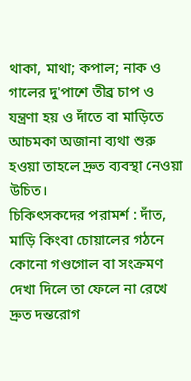থাকা, মাথা; কপাল; নাক ও গালের দু'পাশে তীব্র চাপ ও যন্ত্রণা হয় ও দাঁতে বা মাড়িতে আচমকা অজানা ব্যথা শুরু হওয়া তাহলে দ্রুত ব্যবস্থা নেওয়া উচিত।
চিকিৎসকদের পরামর্শ : দাঁত, মাড়ি কিংবা চোয়ালের গঠনে কোনো গণ্ডগোল বা সংক্রমণ দেখা দিলে তা ফেলে না রেখে দ্রুত দন্তরোগ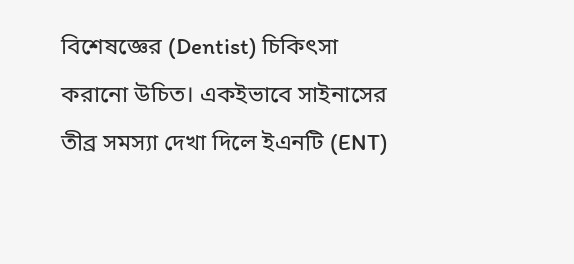বিশেষজ্ঞের (Dentist) চিকিৎসা করানো উচিত। একইভাবে সাইনাসের তীব্র সমস্যা দেখা দিলে ইএনটি (ENT)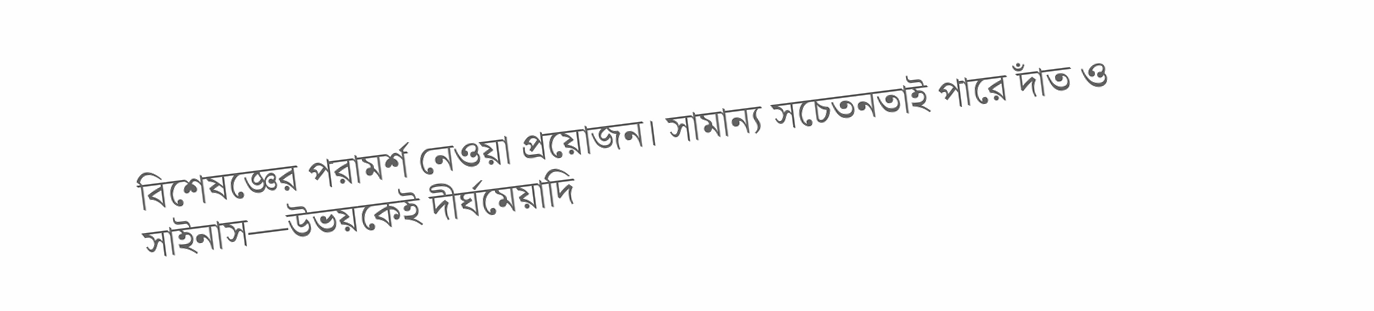বিশেষজ্ঞের পরামর্শ নেওয়া প্রয়োজন। সামান্য সচেতনতাই পারে দাঁত ও সাইনাস—উভয়কেই দীর্ঘমেয়াদি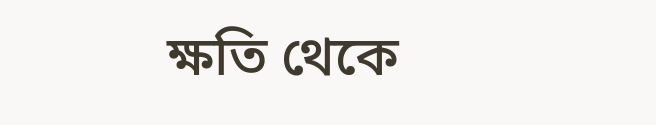ক্ষতি থেকে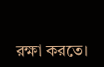রক্ষা করতে।